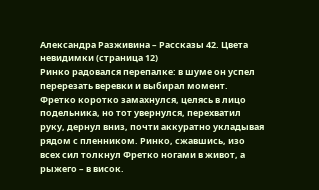Александра Разживина – Рассказы 42. Цвета невидимки (страница 12)
Ринко радовался перепалке: в шуме он успел перерезать веревки и выбирал момент.
Фретко коротко замахнулся, целясь в лицо подельника, но тот увернулся, перехватил руку, дернул вниз, почти аккуратно укладывая рядом с пленником. Ринко, сжавшись, изо всех сил толкнул Фретко ногами в живот, а рыжего – в висок.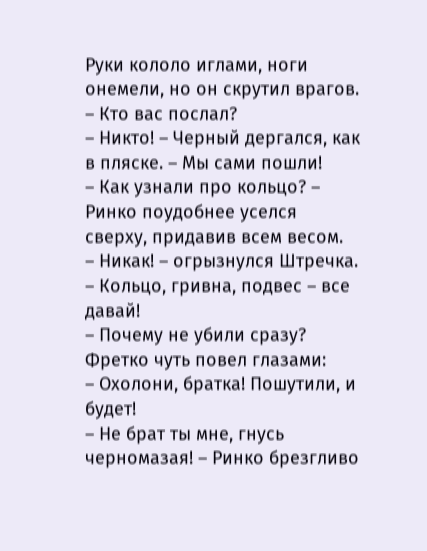Руки кололо иглами, ноги онемели, но он скрутил врагов.
– Кто вас послал?
– Никто! – Черный дергался, как в пляске. – Мы сами пошли!
– Как узнали про кольцо? – Ринко поудобнее уселся сверху, придавив всем весом.
– Никак! – огрызнулся Штречка. – Кольцо, гривна, подвес – все давай!
– Почему не убили сразу?
Фретко чуть повел глазами:
– Охолони, братка! Пошутили, и будет!
– Не брат ты мне, гнусь черномазая! – Ринко брезгливо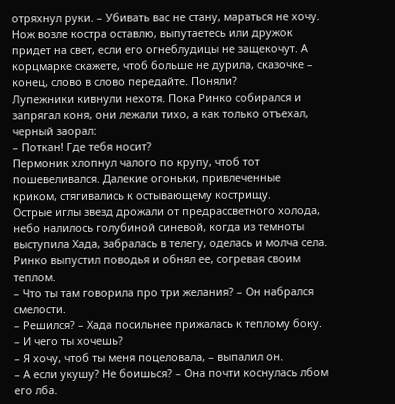отряхнул руки. – Убивать вас не стану, мараться не хочу. Нож возле костра оставлю, выпутаетесь или дружок придет на свет, если его огнеблудицы не защекочут. А корцмарке скажете, чтоб больше не дурила, сказочке – конец, слово в слово передайте. Поняли?
Лупежники кивнули нехотя. Пока Ринко собирался и запрягал коня, они лежали тихо, а как только отъехал, черный заорал:
– Поткан! Где тебя носит?
Пермоник хлопнул чалого по крупу, чтоб тот пошевеливался. Далекие огоньки, привлеченные криком, стягивались к остывающему кострищу.
Острые иглы звезд дрожали от предрассветного холода, небо налилось голубиной синевой, когда из темноты выступила Хада, забралась в телегу, оделась и молча села. Ринко выпустил поводья и обнял ее, согревая своим теплом.
– Что ты там говорила про три желания? – Он набрался смелости.
– Решился? – Хада посильнее прижалась к теплому боку. – И чего ты хочешь?
– Я хочу, чтоб ты меня поцеловала, – выпалил он.
– А если укушу? Не боишься? – Она почти коснулась лбом его лба.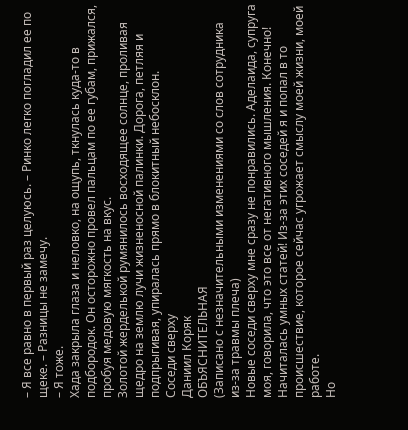– Я все равно в первый раз целуюсь. – Ринко легко погладил ее по щеке. – Разницы не замечу.
– Я тоже.
Хада закрыла глаза и неловко, на ощупь, ткнулась куда-то в подбородок. Он осторожно провел пальцам по ее губам, прижался, пробуя медовую мягкость на вкус.
Золотой жерделькой румянилось восходящее солнце, проливая щедро на землю лучи жизненосной палинки. Дорога, петляя и подпрыгивая, упиралась прямо в блокитный небосклон.
Соседи сверху
Даниил Коряк
ОБЪЯСНИТЕЛЬНАЯ
(Записано с незначительными изменениями со слов сотрудника из-за травмы плеча)
Новые соседи сверху мне сразу не понравились. Аделаида, супруга моя, говорила, что это все от негативного мышления. Конечно! Начиталась умных статей! Из-за этих соседей я и попал в то происшествие, которое сейчас угрожает смыслу моей жизни, моей работе.
Но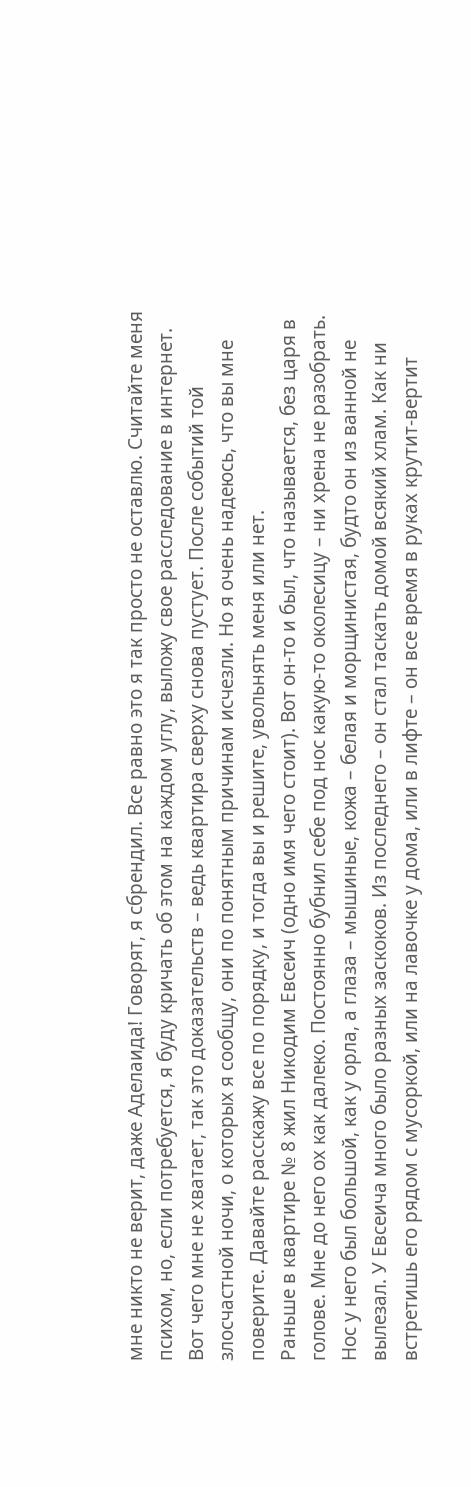мне никто не верит, даже Аделаида! Говорят, я сбрендил. Все равно это я так просто не оставлю. Считайте меня психом, но, если потребуется, я буду кричать об этом на каждом углу, выложу свое расследование в интернет.
Вот чего мне не хватает, так это доказательств – ведь квартира сверху снова пустует. После событий той злосчастной ночи, о которых я сообщу, они по понятным причинам исчезли. Но я очень надеюсь, что вы мне поверите. Давайте расскажу все по порядку, и тогда вы и решите, увольнять меня или нет.
Раньше в квартире № 8 жил Никодим Евсеич (одно имя чего стоит). Вот он-то и был, что называется, без царя в голове. Мне до него ох как далеко. Постоянно бубнил себе под нос какую-то околесицу – ни хрена не разобрать. Нос у него был большой, как у орла, а глаза – мышиные, кожа – белая и морщинистая, будто он из ванной не вылезал. У Евсеича много было разных заскоков. Из последнего – он стал таскать домой всякий хлам. Как ни встретишь его рядом с мусоркой, или на лавочке у дома, или в лифте – он все время в руках крутит-вертит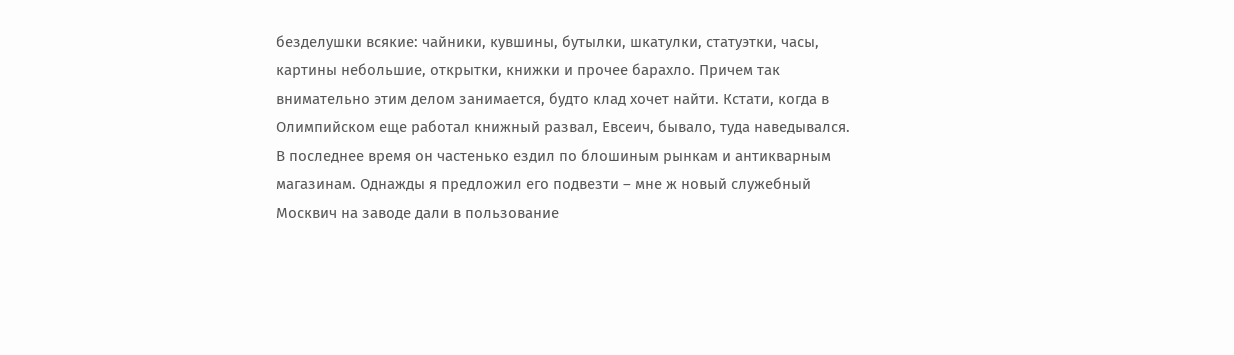безделушки всякие: чайники, кувшины, бутылки, шкатулки, статуэтки, часы, картины небольшие, открытки, книжки и прочее барахло. Причем так внимательно этим делом занимается, будто клад хочет найти. Кстати, когда в Олимпийском еще работал книжный развал, Евсеич, бывало, туда наведывался.
В последнее время он частенько ездил по блошиным рынкам и антикварным магазинам. Однажды я предложил его подвезти – мне ж новый служебный Москвич на заводе дали в пользование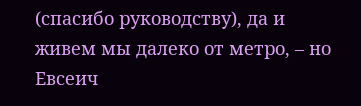(спасибо руководству), да и живем мы далеко от метро, – но Евсеич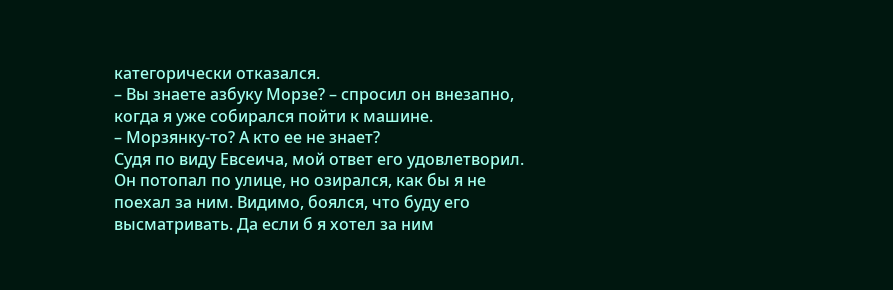категорически отказался.
– Вы знаете азбуку Морзе? – спросил он внезапно, когда я уже собирался пойти к машине.
– Морзянку-то? А кто ее не знает?
Судя по виду Евсеича, мой ответ его удовлетворил. Он потопал по улице, но озирался, как бы я не поехал за ним. Видимо, боялся, что буду его высматривать. Да если б я хотел за ним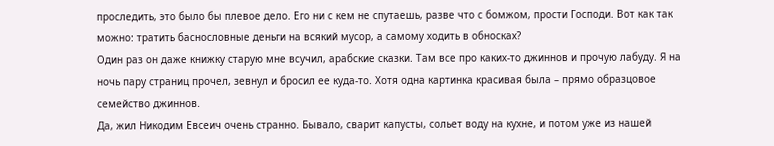проследить, это было бы плевое дело. Его ни с кем не спутаешь, разве что с бомжом, прости Господи. Вот как так можно: тратить баснословные деньги на всякий мусор, а самому ходить в обносках?
Один раз он даже книжку старую мне всучил, арабские сказки. Там все про каких-то джиннов и прочую лабуду. Я на ночь пару страниц прочел, зевнул и бросил ее куда-то. Хотя одна картинка красивая была – прямо образцовое семейство джиннов.
Да, жил Никодим Евсеич очень странно. Бывало, сварит капусты, сольет воду на кухне, и потом уже из нашей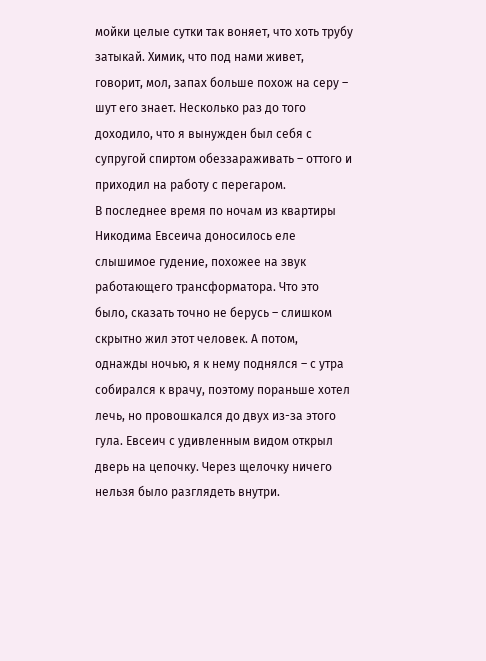мойки целые сутки так воняет, что хоть трубу затыкай. Химик, что под нами живет, говорит, мол, запах больше похож на серу – шут его знает. Несколько раз до того доходило, что я вынужден был себя с супругой спиртом обеззараживать – оттого и приходил на работу с перегаром.
В последнее время по ночам из квартиры Никодима Евсеича доносилось еле слышимое гудение, похожее на звук работающего трансформатора. Что это было, сказать точно не берусь – слишком скрытно жил этот человек. А потом, однажды ночью, я к нему поднялся – с утра собирался к врачу, поэтому пораньше хотел лечь, но провошкался до двух из-за этого гула. Евсеич с удивленным видом открыл дверь на цепочку. Через щелочку ничего нельзя было разглядеть внутри.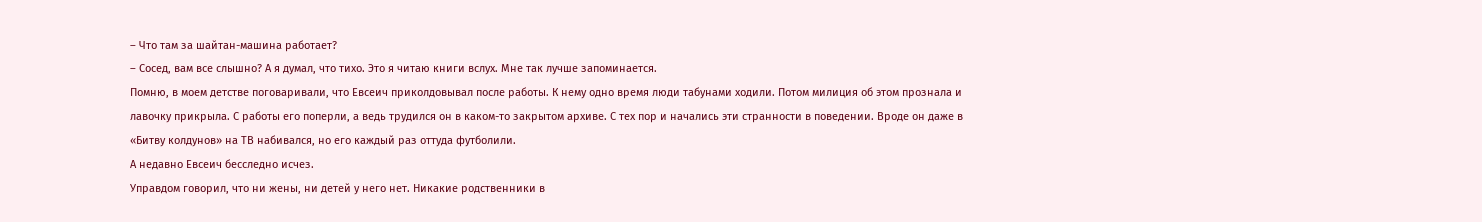– Что там за шайтан-машина работает?
– Сосед, вам все слышно? А я думал, что тихо. Это я читаю книги вслух. Мне так лучше запоминается.
Помню, в моем детстве поговаривали, что Евсеич приколдовывал после работы. К нему одно время люди табунами ходили. Потом милиция об этом прознала и лавочку прикрыла. С работы его поперли, а ведь трудился он в каком-то закрытом архиве. С тех пор и начались эти странности в поведении. Вроде он даже в «Битву колдунов» на ТВ набивался, но его каждый раз оттуда футболили.
А недавно Евсеич бесследно исчез.
Управдом говорил, что ни жены, ни детей у него нет. Никакие родственники в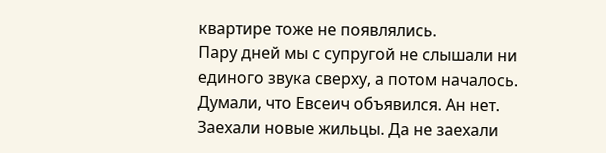квартире тоже не появлялись.
Пару дней мы с супругой не слышали ни единого звука сверху, а потом началось. Думали, что Евсеич объявился. Ан нет.
Заехали новые жильцы. Да не заехали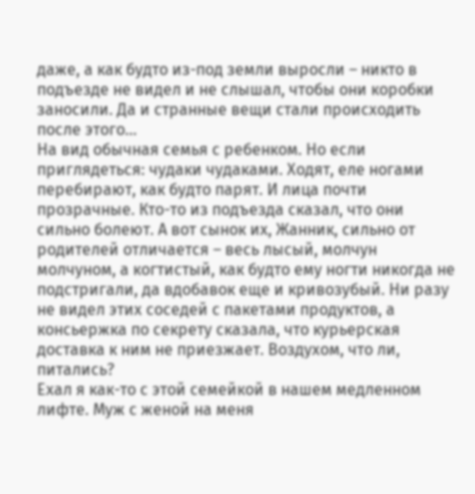даже, а как будто из-под земли выросли – никто в подъезде не видел и не слышал, чтобы они коробки заносили. Да и странные вещи стали происходить после этого…
На вид обычная семья с ребенком. Но если приглядеться: чудаки чудаками. Ходят, еле ногами перебирают, как будто парят. И лица почти прозрачные. Кто-то из подъезда сказал, что они сильно болеют. А вот сынок их, Жанник, сильно от родителей отличается – весь лысый, молчун молчуном, а когтистый, как будто ему ногти никогда не подстригали, да вдобавок еще и кривозубый. Ни разу не видел этих соседей с пакетами продуктов, а консьержка по секрету сказала, что курьерская доставка к ним не приезжает. Воздухом, что ли, питались?
Ехал я как-то с этой семейкой в нашем медленном лифте. Муж с женой на меня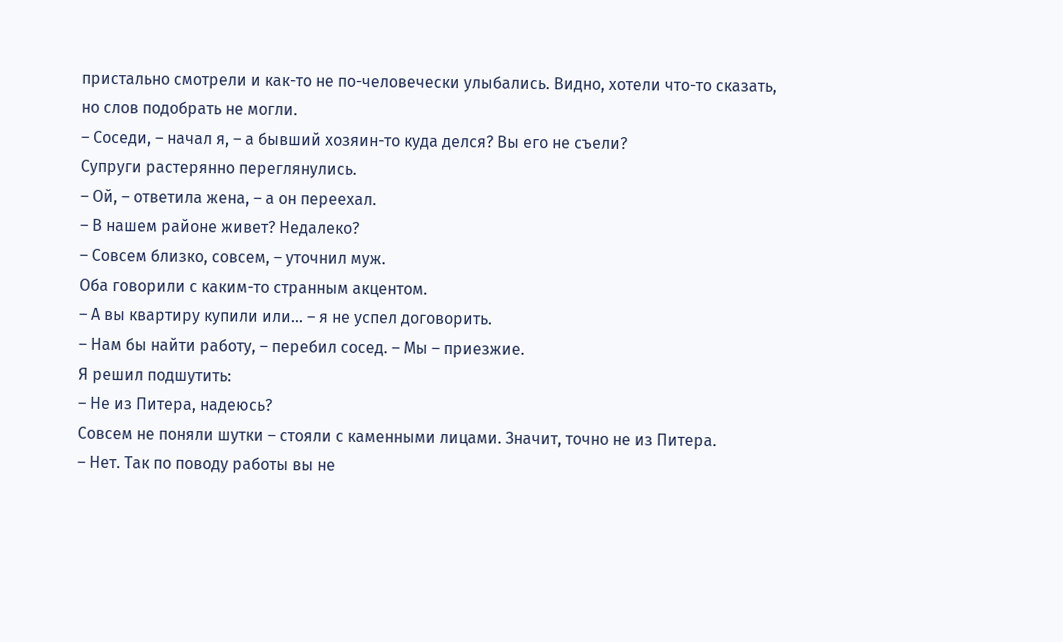пристально смотрели и как-то не по-человечески улыбались. Видно, хотели что-то сказать, но слов подобрать не могли.
– Соседи, – начал я, – а бывший хозяин-то куда делся? Вы его не съели?
Супруги растерянно переглянулись.
– Ой, – ответила жена, – а он переехал.
– В нашем районе живет? Недалеко?
– Совсем близко, совсем, – уточнил муж.
Оба говорили с каким-то странным акцентом.
– А вы квартиру купили или… – я не успел договорить.
– Нам бы найти работу, – перебил сосед. – Мы – приезжие.
Я решил подшутить:
– Не из Питера, надеюсь?
Совсем не поняли шутки – стояли с каменными лицами. Значит, точно не из Питера.
– Нет. Так по поводу работы вы не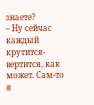знаете?
– Ну сейчас каждый крутится-вертится, как может. Сам-то я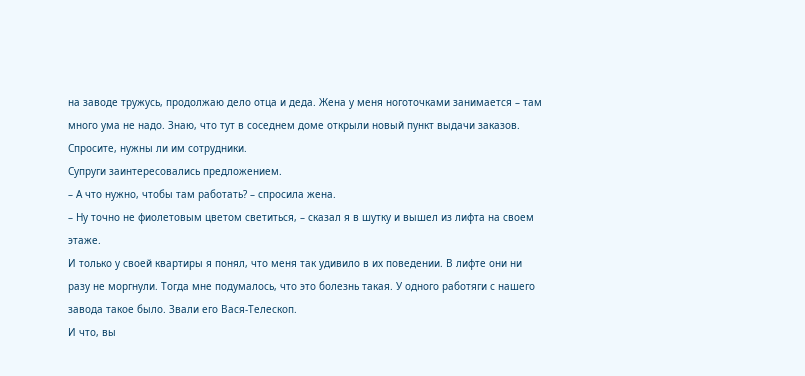на заводе тружусь, продолжаю дело отца и деда. Жена у меня ноготочками занимается – там много ума не надо. Знаю, что тут в соседнем доме открыли новый пункт выдачи заказов. Спросите, нужны ли им сотрудники.
Супруги заинтересовались предложением.
– А что нужно, чтобы там работать? – спросила жена.
– Ну точно не фиолетовым цветом светиться, – сказал я в шутку и вышел из лифта на своем этаже.
И только у своей квартиры я понял, что меня так удивило в их поведении. В лифте они ни разу не моргнули. Тогда мне подумалось, что это болезнь такая. У одного работяги с нашего завода такое было. Звали его Вася-Телескоп.
И что, вы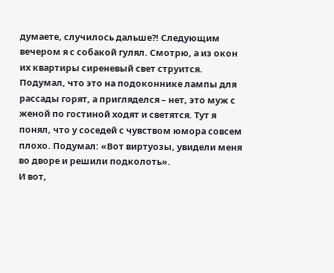думаете, случилось дальше?! Следующим вечером я с собакой гулял. Смотрю, а из окон их квартиры сиреневый свет струится. Подумал, что это на подоконнике лампы для рассады горят, а пригляделся – нет, это муж с женой по гостиной ходят и светятся. Тут я понял, что у соседей с чувством юмора совсем плохо. Подумал: «Вот виртуозы, увидели меня во дворе и решили подколоть».
И вот,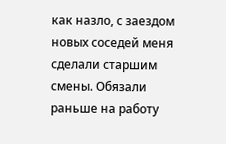как назло, с заездом новых соседей меня сделали старшим смены. Обязали раньше на работу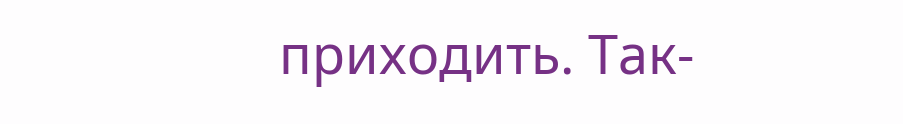приходить. Так-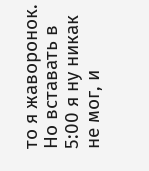то я жаворонок. Но вставать в 5:00 я ну никак не мог, и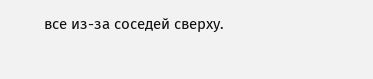все из-за соседей сверху.